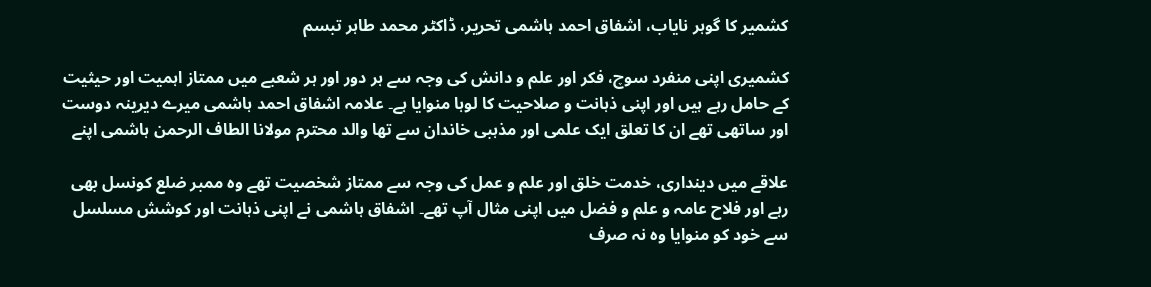کشمیر کا گوہر نایاب، اشفاق احمد ہاشمی تحریر، ڈاکٹر محمد طاہر تبسم

کشمیری اپنی منفرد سوچ، فکر اور علم و دانش کی وجہ سے ہر دور اور ہر شعبے میں ممتاز اہمیت اور حیثیت کے حامل رہے ہیں اور اپنی ذہانت و صلاحیت کا لوہا منوایا ہے۔ علامہ اشفاق احمد ہاشمی میرے دیرینہ دوست اور ساتھی تھے ان کا تعلق ایک علمی اور مذہبی خاندان سے تھا والد محترم مولانا الطاف الرحمن ہاشمی اپنے

علاقے میں دینداری، خدمت خلق اور علم و عمل کی وجہ سے ممتاز شخصیت تھے وہ ممبر ضلع کونسل بھی رہے اور فلاح عامہ و علم و فضل میں اپنی مثال آپ تھے۔ اشفاق ہاشمی نے اپنی ذہانت اور کوشش مسلسل سے خود کو منوایا وہ نہ صرف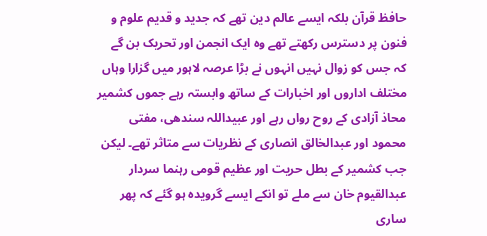حافظ قرآن بلکہ ایسے عالم دین تھے کہ جدید و قدیم علوم و فنون پر دسترس رکھتے تھے وہ ایک انجمن اور تحریک بن گے کہ جس کو زوال نہیں انہوں نے بڑا عرصہ لاہور میں گزارا وہاں مختلف اداروں اور اخبارات کے ساتھ وابستہ رہے جموں کشمیر محاذ آزادی کے روح رواں رہے اور عبیداللہ سندھی، مفتی محمود اور عبدالخالق انصاری کے نظریات سے متاثر تھے۔ لیکن جب کشمیر کے بطل حریت اور عظیم قومی رہنما سردار عبدالقیوم خان سے ملے تو انکے ایسے گرویدہ ہو گئے کہ پھر ساری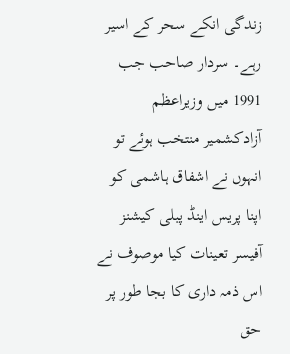زندگی انکے سحر کے اسیر رہے۔ سردار صاحب جب 1991 میں وزیراعظم آزادکشمیر منتخب ہوئے تو انہوں نے اشفاق ہاشمی کو اپنا پریس اینڈ پبلی کیشنز آفیسر تعینات کیا موصوف نے اس ذمہ داری کا بجا طور پر حق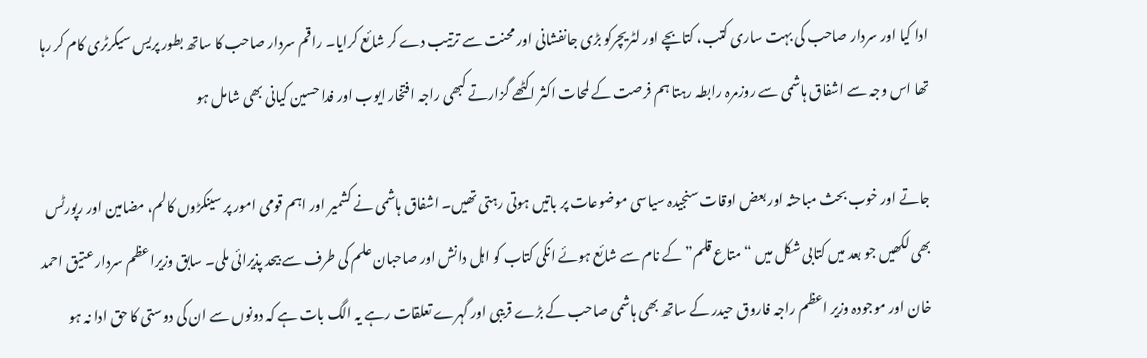ادا کیا اور سردار صاحب کی بہت ساری کتب، کتابچے اور لٹریچرکو بڑی جانفشانی اور محنت سے ترتیب دے کر شائع کرایا۔ راقم سردار صاحب کا ساتھ بطور پریس سیکرٹری کام کر رہا تھا اس وجہ سے اشفاق ہاشمی سے روزمرہ رابطہ رہتا ہم فرصت کے لمحات اکثر اکٹھے گزارتے کبھی راجہ افتخار ایوب اور فدا حسین کیانی بھی شامل ہو

جاتے اور خوب بحث مباحثہ اور بعض اوقات سنجیدہ سیاسی موضوعات پر باتیں ہوتی رہتی تھیں۔ اشفاق ہاشمی نے کشمیر اور اہم قومی امور پر سینکڑوں کالم، مضامین اور رپورٹس بھی لکھیں جو بعد میں کتابی شکل میں “متاع قلم” کے نام سے شائع ہوئے انکی کتاب کو اہل دانش اور صاحبان علم کی طرف سے بیحد پذیرائی ملی۔ سابق وزیراعظم سردار عتیق احمد خان اور موجودہ وزیر اعظم راجہ فاروق حیدر کے ساتھ بھی ہاشمی صاحب کے بڑے قریبی اور گہرے تعلقات رہے یہ الگ بات ہے کہ دونوں سے ان کی دوستی کا حق ادا نہ ہو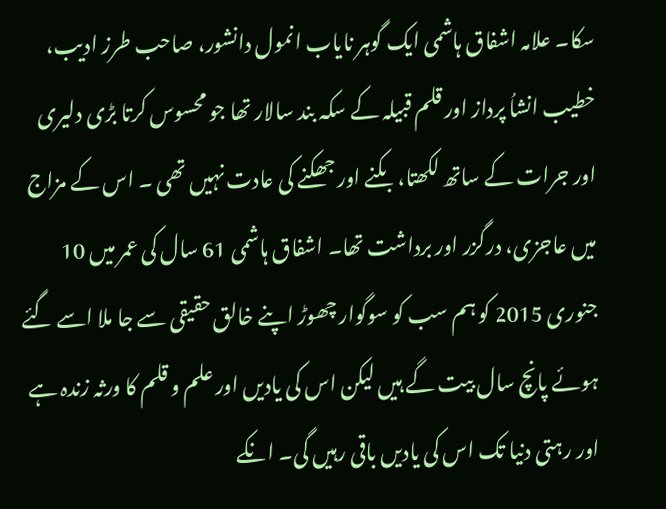سکا۔ علامہ اشفاق ہاشمی ایک گوہر نایاب انمول دانشور، صاحب طرز ادیب، خطیب انشاُ پرداز اور قلم قبیلہ کے سکہ بند سالار تھا جو محسوس کرتا بڑی دلیری اور جرات کے ساتھ لکھتا، بکنے اور جھکنے کی عادت نہیں تھی ۔ اس کے مزاج میں عاجزی، درگزر اور برداشت تھا۔ اشفاق ہاشمی 61 سال کی عمر میں 10 جنوری 2015 کو ہم سب کو سوگوار چھوڑ اپنے خالق حقیقی سے جا ملا اسے گئے ہوئے پانچ سال بیت گے ہیں لیکن اس کی یادیں اور علم و قلم کا ورثہ زندہ ہے اور رہتی دنیا تک اس کی یادیں باقی رہیں گی۔ انکے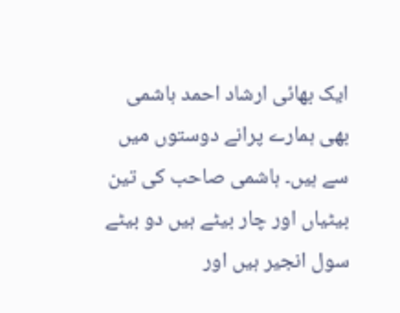ایک بھائی ارشاد احمد ہاشمی بھی ہمارے پرانے دوستوں میں سے ہیں۔ ہاشمی صاحب کی تین بیٹیاں اور چار بیٹے ہیں دو بیٹے سول انجیر ہیں اور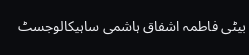بیٹی فاطمہ اشفاق ہاشمی ساہیکالوجسٹ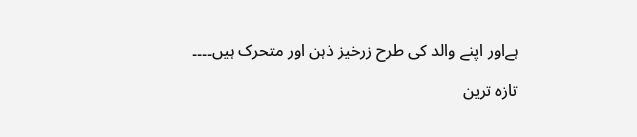ہےاور اپنے والد کی طرح زرخیز ذہن اور متحرک ہیں۔۔۔۔

تازہ ترین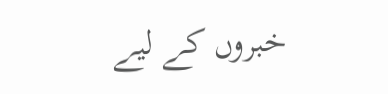خبروں کے لیے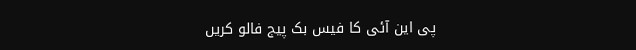پی این آئی کا فیس بک پیج فالو کریں